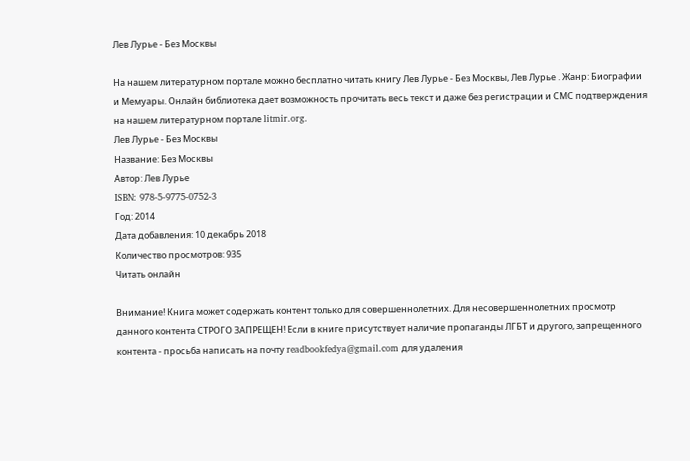Лев Лурье - Без Москвы

На нашем литературном портале можно бесплатно читать книгу Лев Лурье - Без Москвы, Лев Лурье . Жанр: Биографии и Мемуары. Онлайн библиотека дает возможность прочитать весь текст и даже без регистрации и СМС подтверждения на нашем литературном портале litmir.org.
Лев Лурье - Без Москвы
Название: Без Москвы
Автор: Лев Лурье
ISBN: 978-5-9775-0752-3
Год: 2014
Дата добавления: 10 декабрь 2018
Количество просмотров: 935
Читать онлайн

Внимание! Книга может содержать контент только для совершеннолетних. Для несовершеннолетних просмотр данного контента СТРОГО ЗАПРЕЩЕН! Если в книге присутствует наличие пропаганды ЛГБТ и другого, запрещенного контента - просьба написать на почту readbookfedya@gmail.com для удаления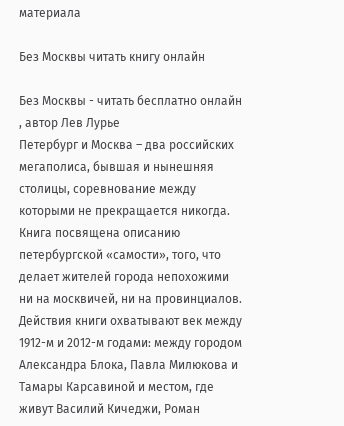материала

Без Москвы читать книгу онлайн

Без Москвы - читать бесплатно онлайн , автор Лев Лурье
Петербург и Москва – два российских мегаполиса, бывшая и нынешняя столицы, соревнование между которыми не прекращается никогда. Книга посвящена описанию петербургской «самости», того, что делает жителей города непохожими ни на москвичей, ни на провинциалов. Действия книги охватывают век между 1912-м и 2012-м годами: между городом Александра Блока, Павла Милюкова и Тамары Карсавиной и местом, где живут Василий Кичеджи, Роман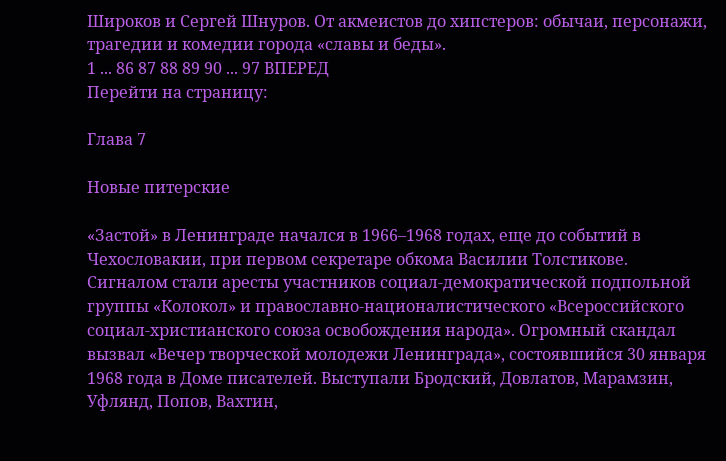Широков и Сергей Шнуров. От акмеистов до хипстеров: обычаи, персонажи, трагедии и комедии города «славы и беды».
1 ... 86 87 88 89 90 ... 97 ВПЕРЕД
Перейти на страницу:

Глава 7

Новые питерские

«Застой» в Ленинграде начался в 1966–1968 годах, еще до событий в Чехословакии, при первом секретаре обкома Василии Толстикове. Сигналом стали аресты участников социал-демократической подпольной группы «Колокол» и православно-националистического «Всероссийского социал-христианского союза освобождения народа». Огромный скандал вызвал «Вечер творческой молодежи Ленинграда», состоявшийся 30 января 1968 года в Доме писателей. Выступали Бродский, Довлатов, Марамзин, Уфлянд, Попов, Вахтин,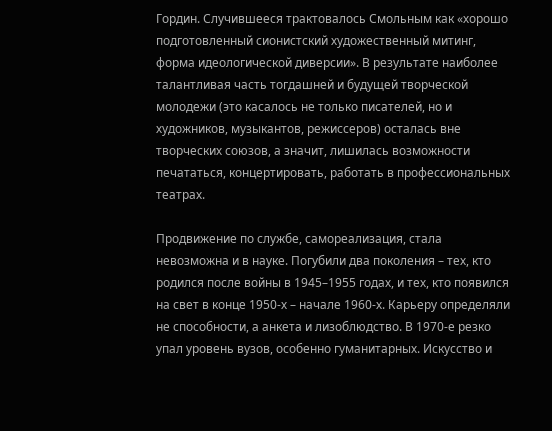Гордин. Случившееся трактовалось Смольным как «хорошо подготовленный сионистский художественный митинг, форма идеологической диверсии». В результате наиболее талантливая часть тогдашней и будущей творческой молодежи (это касалось не только писателей, но и художников, музыкантов, режиссеров) осталась вне творческих союзов, а значит, лишилась возможности печататься, концертировать, работать в профессиональных театрах.

Продвижение по службе, самореализация, стала невозможна и в науке. Погубили два поколения – тех, кто родился после войны в 1945–1955 годах, и тех, кто появился на свет в конце 1950-х – начале 1960-х. Карьеру определяли не способности, а анкета и лизоблюдство. В 1970-е резко упал уровень вузов, особенно гуманитарных. Искусство и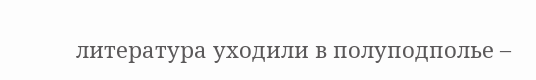литература уходили в полуподполье –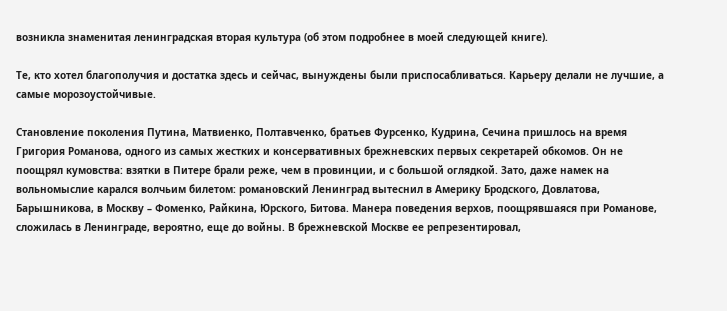возникла знаменитая ленинградская вторая культура (об этом подробнее в моей следующей книге).

Те, кто хотел благополучия и достатка здесь и сейчас, вынуждены были приспосабливаться. Карьеру делали не лучшие, а самые морозоустойчивые.

Становление поколения Путина, Матвиенко, Полтавченко, братьев Фурсенко, Кудрина, Сечина пришлось на время Григория Романова, одного из самых жестких и консервативных брежневских первых секретарей обкомов. Он не поощрял кумовства: взятки в Питере брали реже, чем в провинции, и с большой оглядкой. Зато, даже намек на вольномыслие карался волчьим билетом: романовский Ленинград вытеснил в Америку Бродского, Довлатова, Барышникова, в Москву – Фоменко, Райкина, Юрского, Битова. Манера поведения верхов, поощрявшаяся при Романове, сложилась в Ленинграде, вероятно, еще до войны. В брежневской Москве ее репрезентировал,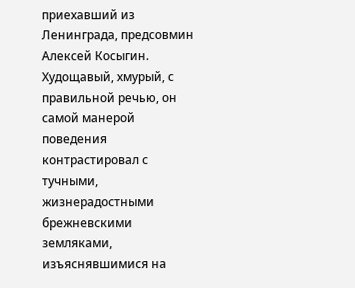приехавший из Ленинграда, предсовмин Алексей Косыгин. Худощавый, хмурый, с правильной речью, он самой манерой поведения контрастировал с тучными, жизнерадостными брежневскими земляками, изъяснявшимися на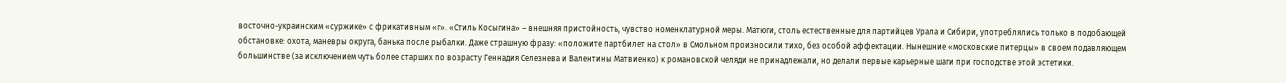восточно-украинским «суржике» с фрикативным «г». «Стиль Косыгина» – внешняя пристойность, чувство номенклатурной меры. Матюги, столь естественные для партийцев Урала и Сибири, употреблялись только в подобающей обстановке: охота, маневры округа, банька после рыбалки. Даже страшную фразу: «положите партбилет на стол» в Смольном произносили тихо, без особой аффектации. Нынешние «московские питерцы» в своем подавляющем большинстве (за исключением чуть более старших по возрасту Геннадия Селезнева и Валентины Матвиенко) к романовской челяди не принадлежали, но делали первые карьерные шаги при господстве этой эстетики.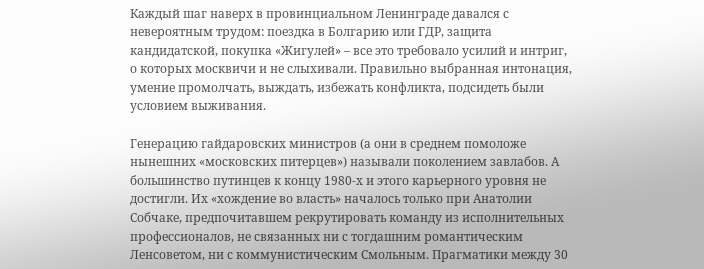Каждый шаг наверх в провинциальном Ленинграде давался с невероятным трудом: поездка в Болгарию или ГДР, защита кандидатской, покупка «Жигулей» – все это требовало усилий и интриг, о которых москвичи и не слыхивали. Правильно выбранная интонация, умение промолчать, выждать, избежать конфликта, подсидеть были условием выживания.

Генерацию гайдаровских министров (а они в среднем помоложе нынешних «московских питерцев») называли поколением завлабов. А большинство путинцев к концу 1980-х и этого карьерного уровня не достигли. Их «хождение во власть» началось только при Анатолии Собчаке, предпочитавшем рекрутировать команду из исполнительных профессионалов, не связанных ни с тогдашним романтическим Ленсоветом, ни с коммунистическим Смольным. Прагматики между 30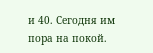и 40. Сегодня им пора на покой.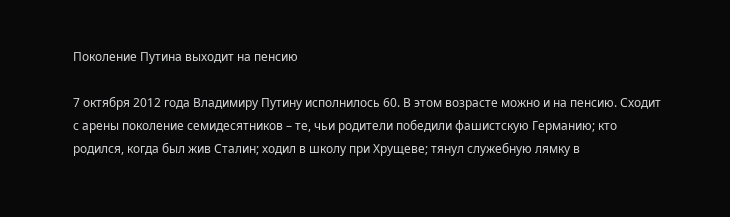Поколение Путина выходит на пенсию

7 октября 2012 года Владимиру Путину исполнилось 60. В этом возрасте можно и на пенсию. Сходит с арены поколение семидесятников – те, чьи родители победили фашистскую Германию; кто родился, когда был жив Сталин; ходил в школу при Хрущеве; тянул служебную лямку в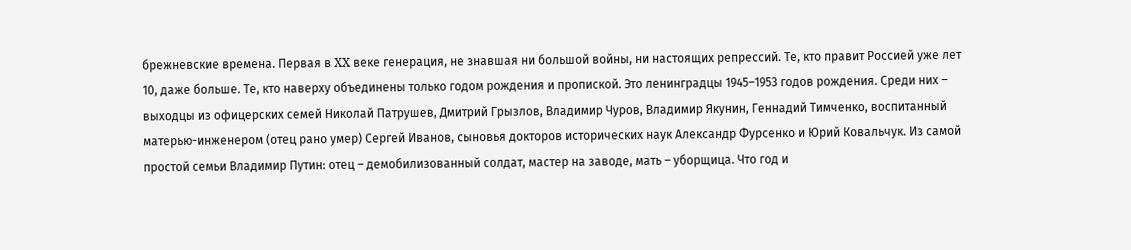брежневские времена. Первая в XX веке генерация, не знавшая ни большой войны, ни настоящих репрессий. Те, кто правит Россией уже лет 10, даже больше. Те, кто наверху объединены только годом рождения и пропиской. Это ленинградцы 1945–1953 годов рождения. Среди них – выходцы из офицерских семей Николай Патрушев, Дмитрий Грызлов, Владимир Чуров, Владимир Якунин, Геннадий Тимченко, воспитанный матерью-инженером (отец рано умер) Сергей Иванов, сыновья докторов исторических наук Александр Фурсенко и Юрий Ковальчук. Из самой простой семьи Владимир Путин: отец – демобилизованный солдат, мастер на заводе, мать – уборщица. Что год и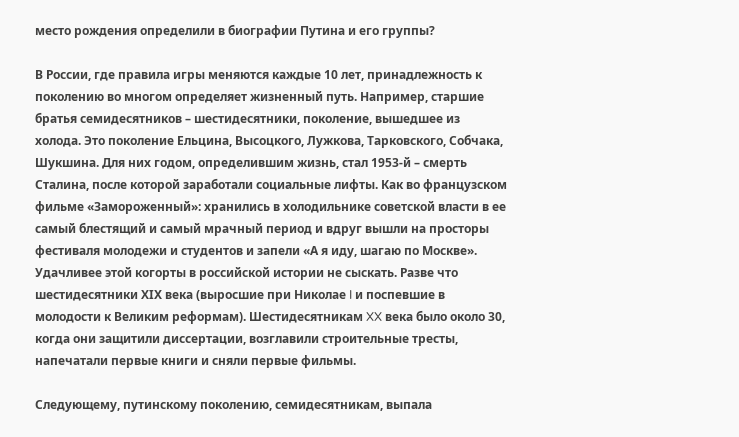место рождения определили в биографии Путина и его группы?

В России, где правила игры меняются каждые 10 лет, принадлежность к поколению во многом определяет жизненный путь. Например, старшие братья семидесятников – шестидесятники, поколение, вышедшее из холода. Это поколение Ельцина, Высоцкого, Лужкова, Тарковского, Собчака, Шукшина. Для них годом, определившим жизнь, стал 1953-й – смерть Сталина, после которой заработали социальные лифты. Как во французском фильме «Замороженный»: хранились в холодильнике советской власти в ее самый блестящий и самый мрачный период и вдруг вышли на просторы фестиваля молодежи и студентов и запели «А я иду, шагаю по Москве». Удачливее этой когорты в российской истории не сыскать. Разве что шестидесятники ХIX века (выросшие при Николае I и поспевшие в молодости к Великим реформам). Шестидесятникам XX века было около 30, когда они защитили диссертации, возглавили строительные тресты, напечатали первые книги и сняли первые фильмы.

Следующему, путинскому поколению, семидесятникам, выпала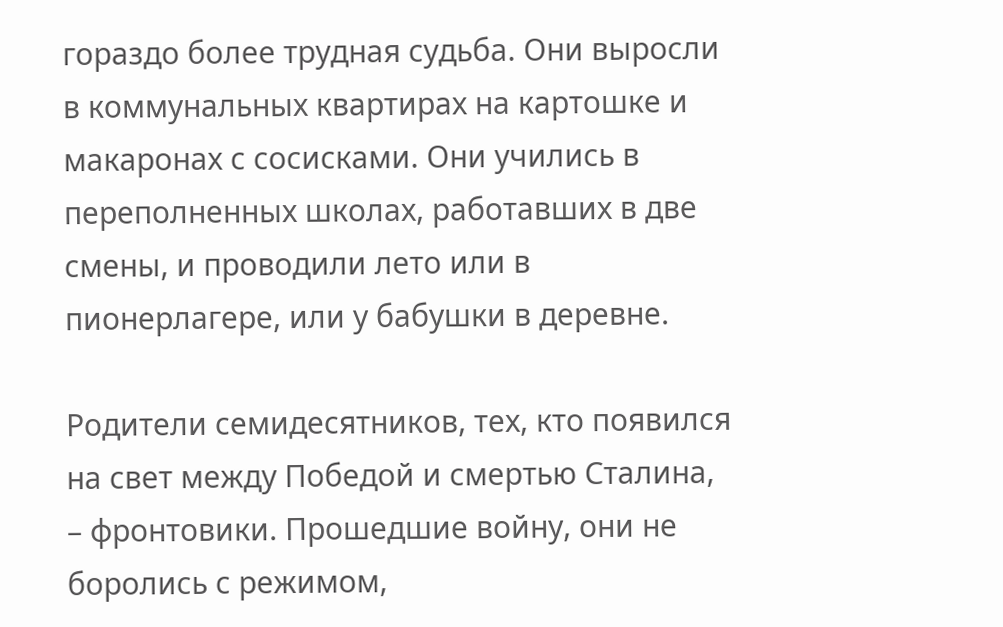гораздо более трудная судьба. Они выросли в коммунальных квартирах на картошке и макаронах с сосисками. Они учились в переполненных школах, работавших в две смены, и проводили лето или в пионерлагере, или у бабушки в деревне.

Родители семидесятников, тех, кто появился на свет между Победой и смертью Сталина, – фронтовики. Прошедшие войну, они не боролись с режимом,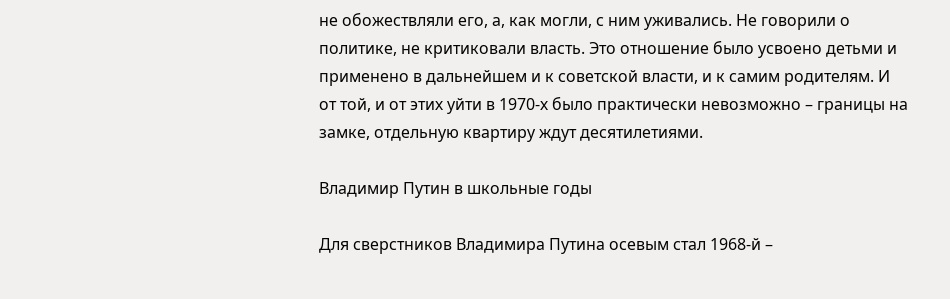не обожествляли его, а, как могли, с ним уживались. Не говорили о политике, не критиковали власть. Это отношение было усвоено детьми и применено в дальнейшем и к советской власти, и к самим родителям. И от той, и от этих уйти в 1970-х было практически невозможно – границы на замке, отдельную квартиру ждут десятилетиями.

Владимир Путин в школьные годы

Для сверстников Владимира Путина осевым стал 1968-й –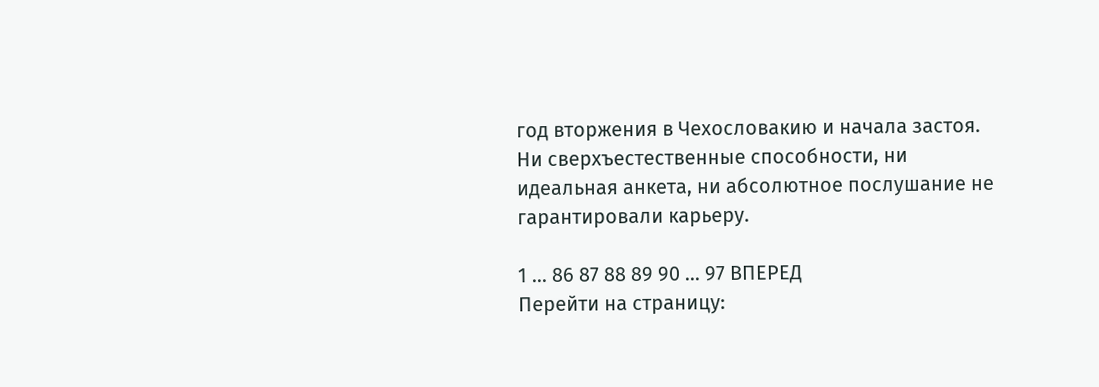год вторжения в Чехословакию и начала застоя. Ни сверхъестественные способности, ни идеальная анкета, ни абсолютное послушание не гарантировали карьеру.

1 ... 86 87 88 89 90 ... 97 ВПЕРЕД
Перейти на страницу: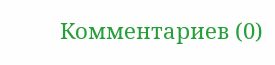Комментариев (0)